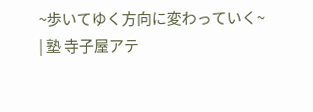~歩いてゆく方向に変わっていく~ | 塾 寺子屋アテ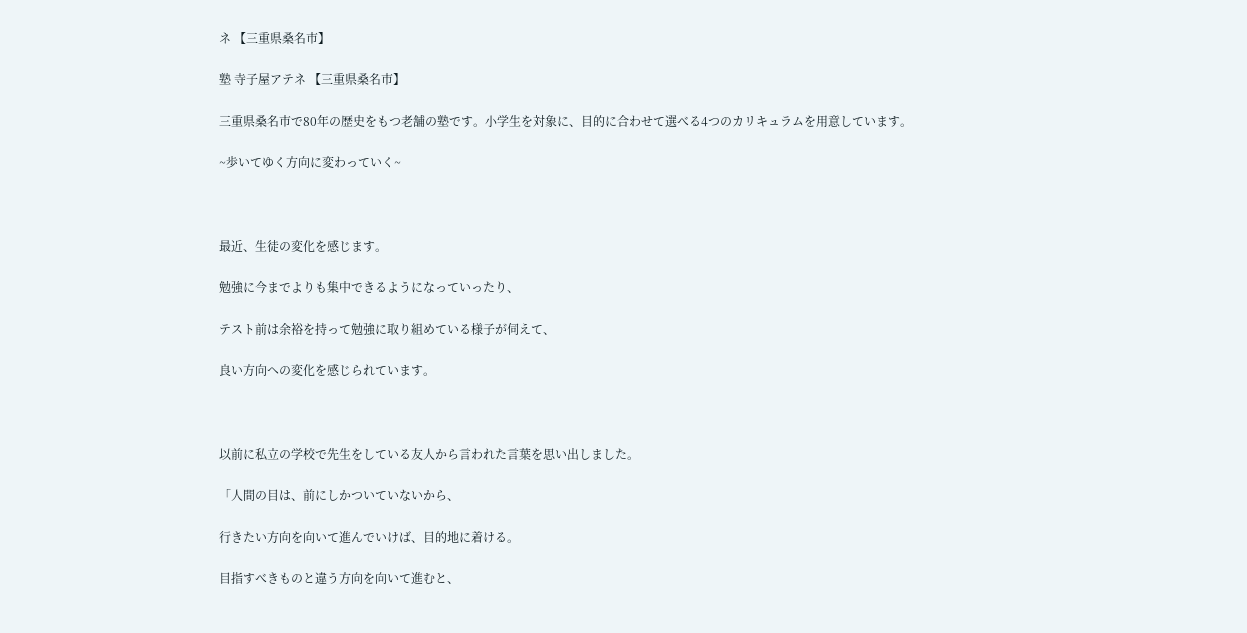ネ 【三重県桑名市】

塾 寺子屋アテネ 【三重県桑名市】

三重県桑名市で80年の歴史をもつ老舗の塾です。小学生を対象に、目的に合わせて選べる4つのカリキュラムを用意しています。

~歩いてゆく方向に変わっていく~



最近、生徒の変化を感じます。

勉強に今までよりも集中できるようになっていったり、

テスト前は余裕を持って勉強に取り組めている様子が伺えて、

良い方向への変化を感じられています。



以前に私立の学校で先生をしている友人から言われた言葉を思い出しました。

「人間の目は、前にしかついていないから、

行きたい方向を向いて進んでいけば、目的地に着ける。

目指すべきものと違う方向を向いて進むと、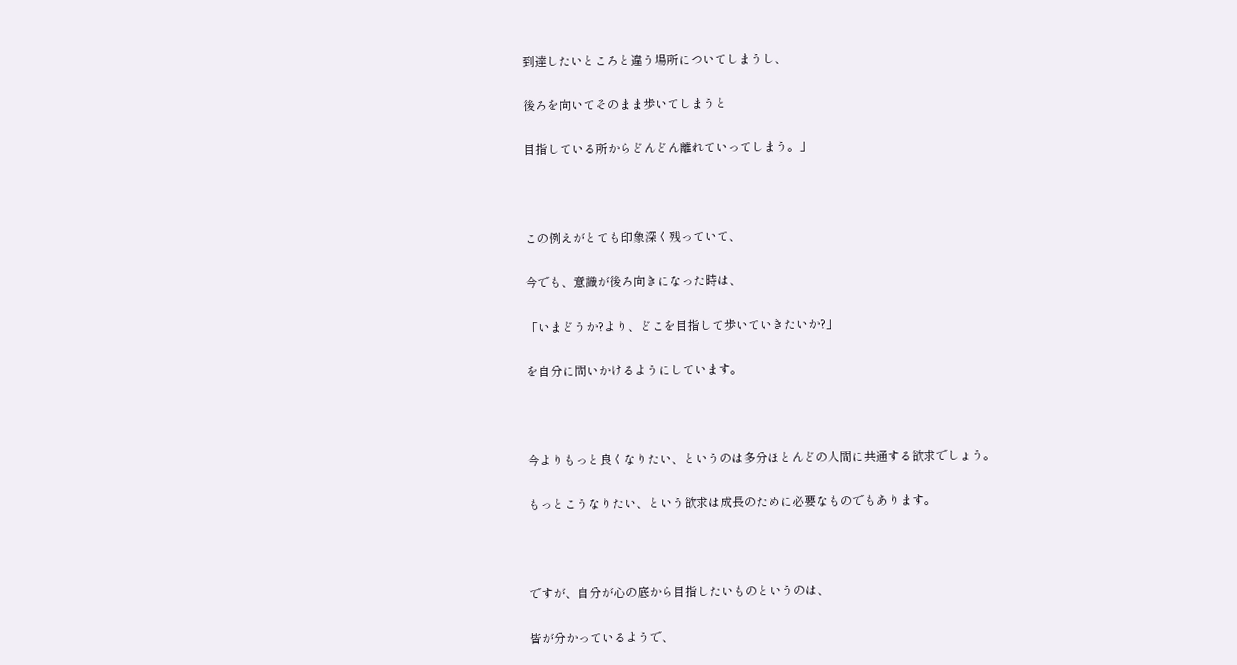到達したいところと違う場所についてしまうし、

後ろを向いてそのまま歩いてしまうと

目指している所からどんどん離れていってしまう。」



この例えがとても印象深く残っていて、

今でも、意識が後ろ向きになった時は、

「いまどうか?より、どこを目指して歩いていきたいか?」

を自分に問いかけるようにしています。



今よりもっと良くなりたい、というのは多分ほとんどの人間に共通する欲求でしょう。

もっとこうなりたい、という欲求は成長のために必要なものでもあります。



ですが、自分が心の底から目指したいものというのは、

皆が分かっているようで、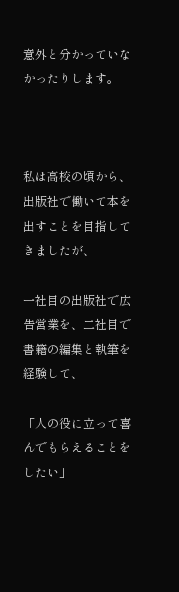意外と分かっていなかったりします。



私は高校の頃から、出版社で働いて本を出すことを目指してきましたが、

一社目の出版社で広告営業を、二社目で書籍の編集と執筆を経験して、

「人の役に立って喜んでもらえることをしたい」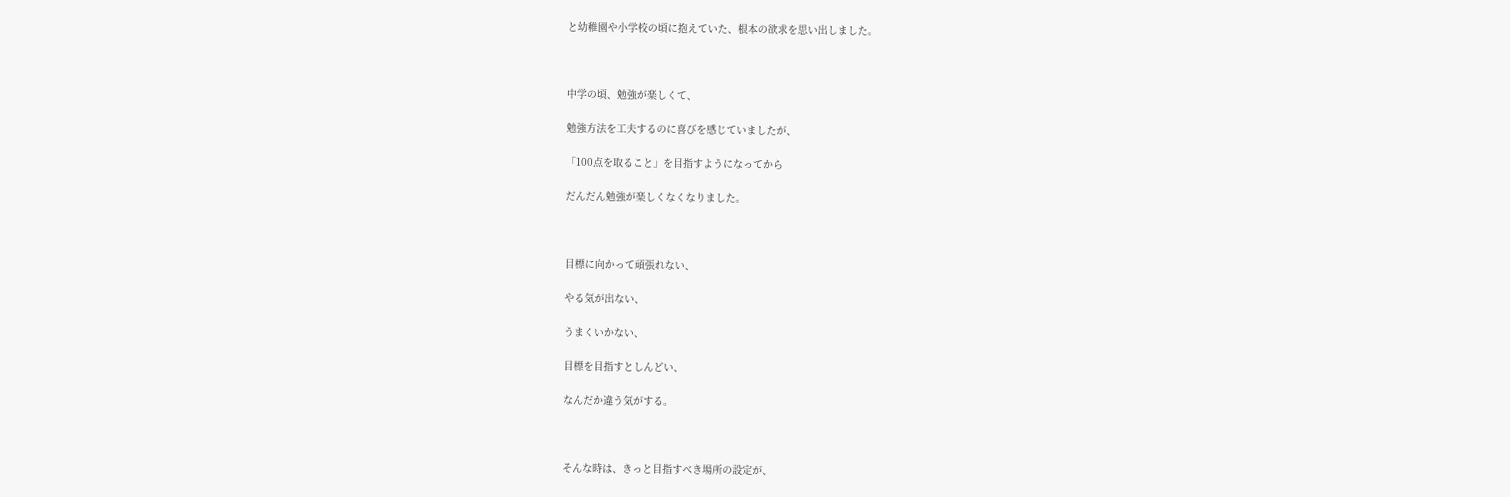と幼稚園や小学校の頃に抱えていた、根本の欲求を思い出しました。



中学の頃、勉強が楽しくて、

勉強方法を工夫するのに喜びを感じていましたが、

「100点を取ること」を目指すようになってから

だんだん勉強が楽しくなくなりました。



目標に向かって頑張れない、

やる気が出ない、

うまくいかない、

目標を目指すとしんどい、

なんだか違う気がする。



そんな時は、きっと目指すべき場所の設定が、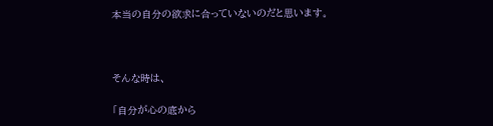本当の自分の欲求に合っていないのだと思います。



そんな時は、

「自分が心の底から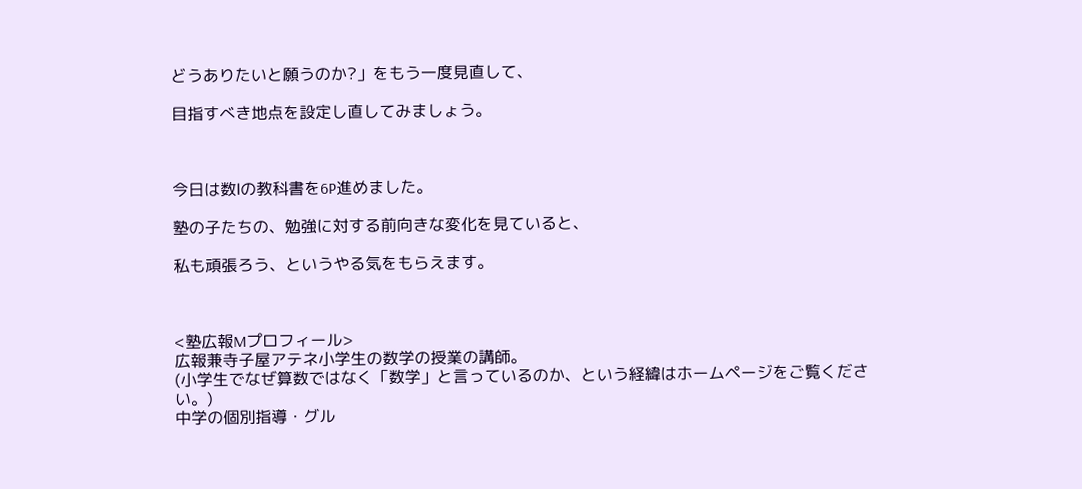どうありたいと願うのか?」をもう一度見直して、

目指すべき地点を設定し直してみましょう。



今日は数Ⅰの教科書を6P進めました。

塾の子たちの、勉強に対する前向きな変化を見ていると、

私も頑張ろう、というやる気をもらえます。



<塾広報Mプロフィール>
広報兼寺子屋アテネ小学生の数学の授業の講師。
(小学生でなぜ算数ではなく「数学」と言っているのか、という経緯はホームページをご覧ください。)
中学の個別指導・グル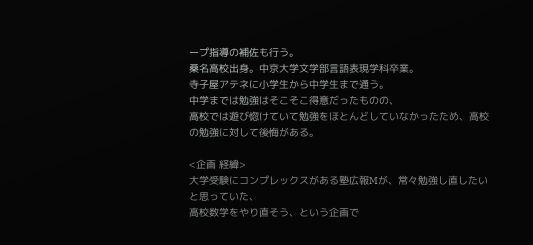ープ指導の補佐も行う。
桑名高校出身。中京大学文学部言語表現学科卒業。
寺子屋アテネに小学生から中学生まで通う。
中学までは勉強はそこそこ得意だったものの、
高校では遊び惚けていて勉強をほとんどしていなかったため、高校の勉強に対して後悔がある。

<企画 経緯>
大学受験にコンプレックスがある塾広報Mが、常々勉強し直したいと思っていた、
高校数学をやり直そう、という企画で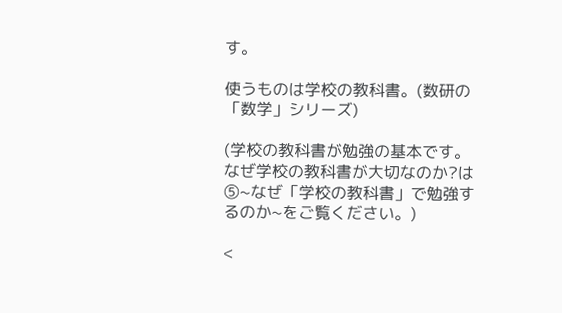す。

使うものは学校の教科書。(数研の「数学」シリーズ)

(学校の教科書が勉強の基本です。なぜ学校の教科書が大切なのか?は⑤~なぜ「学校の教科書」で勉強するのか~をご覧ください。)

<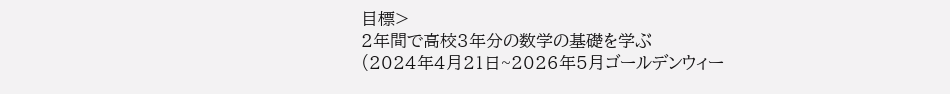目標>
2年間で高校3年分の数学の基礎を学ぶ
(2024年4月21日~2026年5月ゴールデンウィー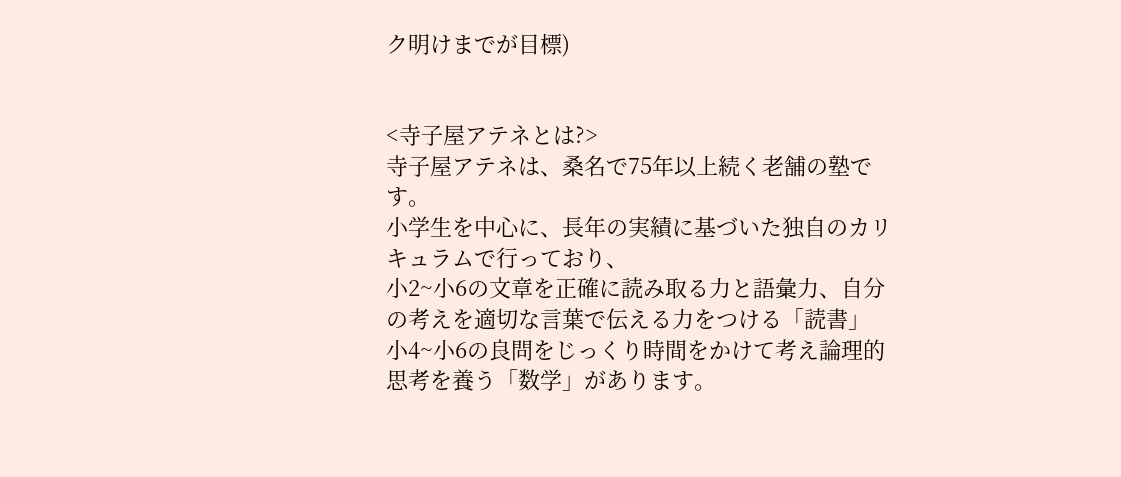ク明けまでが目標)


<寺子屋アテネとは?>
寺子屋アテネは、桑名で75年以上続く老舗の塾です。
小学生を中心に、長年の実績に基づいた独自のカリキュラムで行っており、
小2~小6の文章を正確に読み取る力と語彙力、自分の考えを適切な言葉で伝える力をつける「読書」
小4~小6の良問をじっくり時間をかけて考え論理的思考を養う「数学」があります。